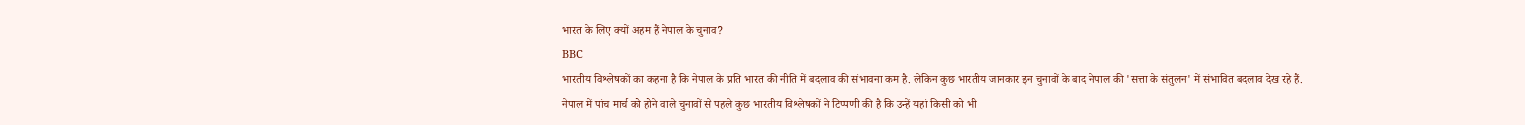भारत के लिए क्यों अहम हैं नेपाल के चुनाव?
BBC
भारतीय विश्लेषकों का कहना है कि नेपाल के प्रति भारत की नीति में बदलाव की संभावना कम है. लेकिन कुछ भारतीय जानकार इन चुनावों के बाद नेपाल की 'सत्ता के संतुलन' में संभावित बदलाव देख रहे हैं.
नेपाल में पांच मार्च को होने वाले चुनावों से पहले कुछ भारतीय विश्लेषकों ने टिप्पणी की है कि उन्हें यहां किसी को भी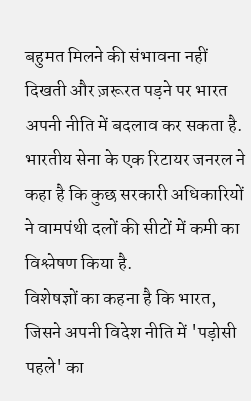बहुमत मिलने की संभावना नहीं दिखती और ज़रूरत पड़ने पर भारत अपनी नीति में बदलाव कर सकता है.
भारतीय सेना के एक रिटायर जनरल ने कहा है कि कुछ सरकारी अधिकारियों ने वामपंथी दलों की सीटों में कमी का विश्लेषण किया है.
विशेषज्ञों का कहना है कि भारत, जिसने अपनी विदेश नीति में 'पड़ोसी पहले' का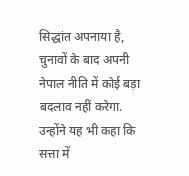सिद्धांत अपनाया है, चुनावों के बाद अपनी नेपाल नीति में कोई बड़ा बदलाव नहीं करेगा.
उन्होंने यह भी कहा कि सत्ता में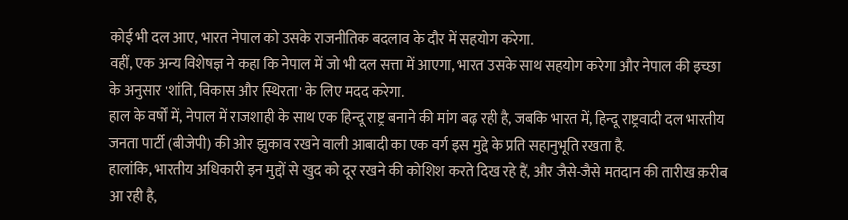कोई भी दल आए, भारत नेपाल को उसके राजनीतिक बदलाव के दौर में सहयोग करेगा.
वहीं, एक अन्य विशेषज्ञ ने कहा कि नेपाल में जो भी दल सत्ता में आएगा, भारत उसके साथ सहयोग करेगा और नेपाल की इच्छा के अनुसार 'शांति, विकास और स्थिरता' के लिए मदद करेगा.
हाल के वर्षों में, नेपाल में राजशाही के साथ एक हिन्दू राष्ट्र बनाने की मांग बढ़ रही है, जबकि भारत में, हिन्दू राष्ट्रवादी दल भारतीय जनता पार्टी (बीजेपी) की ओर झुकाव रखने वाली आबादी का एक वर्ग इस मुद्दे के प्रति सहानुभूति रखता है.
हालांकि, भारतीय अधिकारी इन मुद्दों से खुद को दूर रखने की कोशिश करते दिख रहे हैं, और जैसे-जैसे मतदान की तारीख क़रीब आ रही है,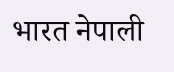भारत नेपाली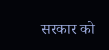सरकार को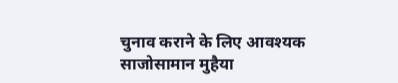चुनाव कराने के लिए आवश्यक साजोसामान मुहैया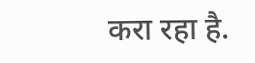करा रहा है.